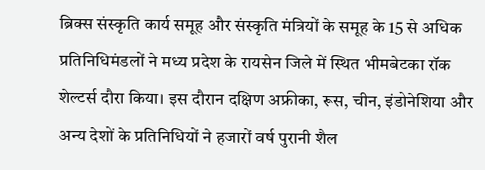ब्रिक्स संस्कृति कार्य समूह और संस्कृति मंत्रियों के समूह के 15 से अधिक प्रतिनिधिमंडलों ने मध्य प्रदेश के रायसेन जिले में स्थित भीमबेटका रॉक शेल्टर्स दौरा किया। इस दौरान दक्षिण अफ्रीका, रूस, चीन, इंडोनेशिया और अन्य देशों के प्रतिनिधियों ने हजारों वर्ष पुरानी शैल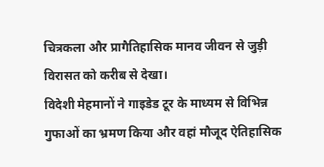चित्रकला और प्रागैतिहासिक मानव जीवन से जुड़ी विरासत को करीब से देखा।
विदेशी मेहमानों ने गाइडेड टूर के माध्यम से विभिन्न गुफाओं का भ्रमण किया और वहां मौजूद ऐतिहासिक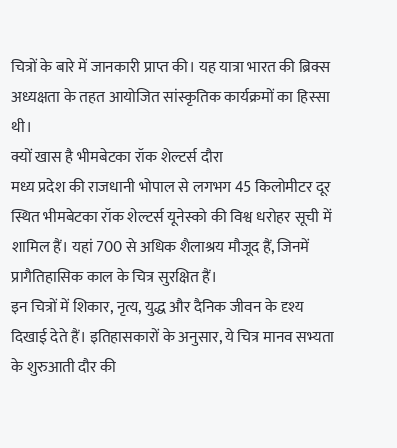चित्रों के बारे में जानकारी प्राप्त की। यह यात्रा भारत की ब्रिक्स अध्यक्षता के तहत आयोजित सांस्कृतिक कार्यक्रमों का हिस्सा थी।
क्यों खास है भीमबेटका रॉक शेल्टर्स दौरा
मध्य प्रदेश की राजधानी भोपाल से लगभग 45 किलोमीटर दूर स्थित भीमबेटका रॉक शेल्टर्स यूनेस्को की विश्व धरोहर सूची में शामिल हैं। यहां 700 से अधिक शैलाश्रय मौजूद हैं, जिनमें प्रागैतिहासिक काल के चित्र सुरक्षित हैं।
इन चित्रों में शिकार, नृत्य, युद्ध और दैनिक जीवन के दृश्य दिखाई देते हैं। इतिहासकारों के अनुसार, ये चित्र मानव सभ्यता के शुरुआती दौर की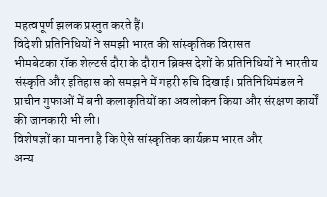महत्वपूर्ण झलक प्रस्तुत करते हैं।
विदेशी प्रतिनिधियों ने समझी भारत की सांस्कृतिक विरासत
भीमबेटका रॉक शेल्टर्स दौरा के दौरान ब्रिक्स देशों के प्रतिनिधियों ने भारतीय संस्कृति और इतिहास को समझने में गहरी रुचि दिखाई। प्रतिनिधिमंडल ने प्राचीन गुफाओं में बनी कलाकृतियों का अवलोकन किया और संरक्षण कार्यों की जानकारी भी ली।
विशेषज्ञों का मानना है कि ऐसे सांस्कृतिक कार्यक्रम भारत और
अन्य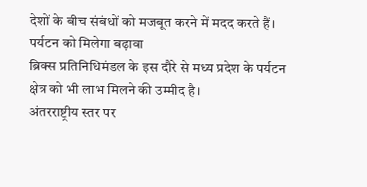देशों के बीच संबंधों को मजबूत करने में मदद करते हैं।
पर्यटन को मिलेगा बढ़ावा
ब्रिक्स प्रतिनिधिमंडल के इस दौरे से मध्य प्रदेश के पर्यटन क्षेत्र को भी लाभ मिलने की उम्मीद है।
अंतरराष्ट्रीय स्तर पर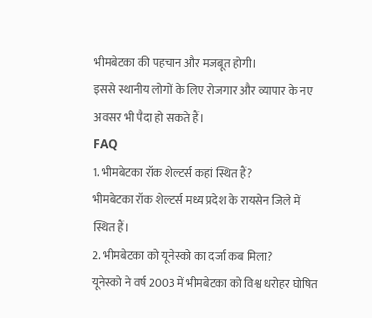भीमबेटका की पहचान और मजबूत होगी।
इससे स्थानीय लोगों के लिए रोजगार और व्यापार के नए अवसर भी पैदा हो सकते हैं।
FAQ
1. भीमबेटका रॉक शेल्टर्स कहां स्थित हैं?
भीमबेटका रॉक शेल्टर्स मध्य प्रदेश के रायसेन जिले में स्थित हैं।
2. भीमबेटका को यूनेस्को का दर्जा कब मिला?
यूनेस्को ने वर्ष 2003 में भीमबेटका को विश्व धरोहर घोषित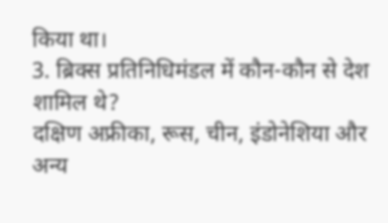किया था।
3. ब्रिक्स प्रतिनिधिमंडल में कौन-कौन से देश शामिल थे?
दक्षिण अफ्रीका, रूस, चीन, इंडोनेशिया और अन्य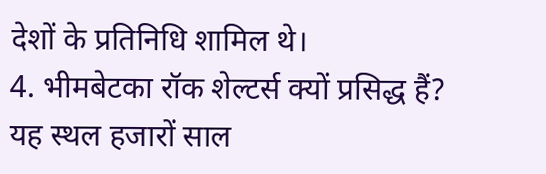देशों के प्रतिनिधि शामिल थे।
4. भीमबेटका रॉक शेल्टर्स क्यों प्रसिद्ध हैं?
यह स्थल हजारों साल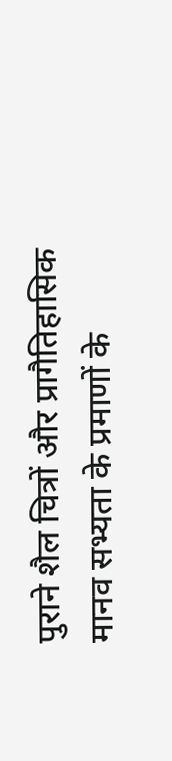पुराने शैल चित्रों और प्रागैतिहासिक मानव सभ्यता के प्रमाणों के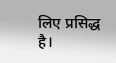लिए प्रसिद्ध है।